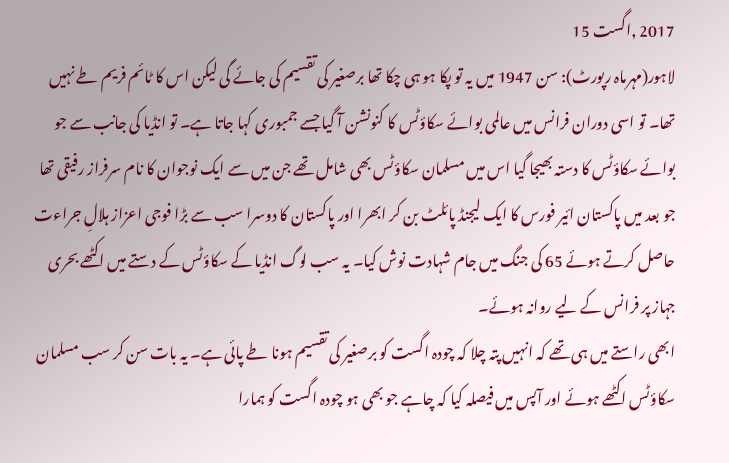2017 ,اگست 15
لاہور(مہرماہ رپورٹ): سن 1947 میں یہ تو پکا ہو ہی چکا تھا برصغیر کی تقسیم کی جائے گی لیکن اس کا ٹائم فریم طے نہیں تھا۔ تو اسی دوران فرانس میں عالمی بوائے سکاؤٹس کا کنونشن آ گیا جسے جمبوری کہا جاتا ہے۔ تو انڈیا کی جانب سے جو بوائے سکاؤٹس کا دستہ بھیجا گیا اس میں مسلمان سکاؤٹس بھی شامل تھے جن میں سے ایک نوجوان کا نام سرفراز رفیقی تھا جو بعد میں پاکستان ائیر فورس کا ایک لیجنڈ پائلٹ بن کر ابھرا اور پاکستان کا دوسرا سب سے بڑا فوجی اعزاز ہلالِ جراءت حاصل کرتے ہوئے 65 کی جنگ میں جام شہادت نوش کیا۔ یہ سب لوگ انڈیا کے سکاؤٹس کے دستے میں اکٹھے بحری جہاز پر فرانس کے لیے روانہ ہوئے۔
ابھی راستے میں ہی تھے کہ انہیں پتہ چلا کہ چودہ اگست کو برصغیر کی تقسیم ہونا طے پائی ہے۔ یہ بات سن کر سب مسلمان سکاؤٹس اکٹھے ہوئے اور آپس میں فیصلہ کیا کہ چاہے جو بھی ہو چودہ اگست کو ہمارا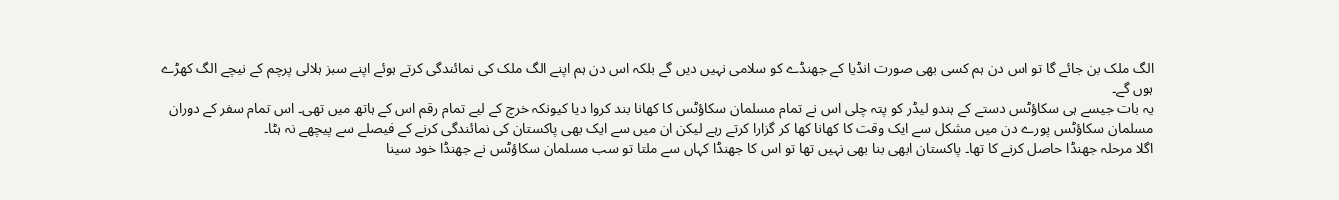الگ ملک بن جائے گا تو اس دن ہم کسی بھی صورت انڈیا کے جھنڈے کو سلامی نہیں دیں گے بلکہ اس دن ہم اپنے الگ ملک کی نمائندگی کرتے ہوئے اپنے سبز ہلالی پرچم کے نیچے الگ کھڑے ہوں گے۔
یہ بات جیسے ہی سکاؤٹس دستے کے ہندو لیڈر کو پتہ چلی اس نے تمام مسلمان سکاؤٹس کا کھانا بند کروا دیا کیونکہ خرچ کے لیے تمام رقم اس کے ہاتھ میں تھی۔ اس تمام سفر کے دوران مسلمان سکاؤٹس پورے دن میں مشکل سے ایک وقت کا کھانا کھا کر گزارا کرتے رہے لیکن ان میں سے ایک بھی پاکستان کی نمائندگی کرنے کے فیصلے سے پیچھے نہ ہٹا۔
اگلا مرحلہ جھنڈا حاصل کرنے کا تھا۔ پاکستان ابھی بنا بھی نہیں تھا تو اس کا جھنڈا کہاں سے ملتا تو سب مسلمان سکاؤٹس نے جھنڈا خود سینا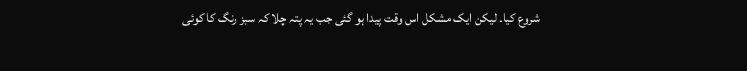شروع کیا۔ لیکن ایک مشکل اس وقت پیدا ہو گئی جب یہ پتہ چلا کہ سبز رنگ کا کوئی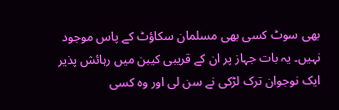بھی سوٹ کسی بھی مسلمان سکاؤٹ کے پاس موجود نہیں۔ یہ بات جہاز پر ان کے قریبی کیبن میں رہائش پذیر ایک نوجوان ترک لڑکی نے سن لی اور وہ کسی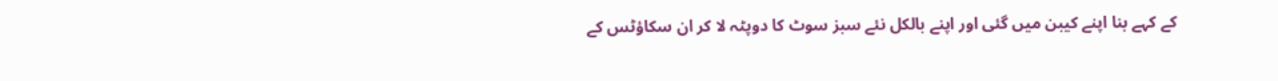کے کہے بنا اپنے کیبن میں گئی اور اپنے بالکل نئے سبز سوٹ کا دوپٹہ لا کر ان سکاؤٹس کے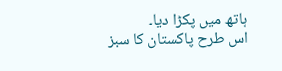ہاتھ میں پکڑا دیا۔
اس طرح پاکستان کا سبز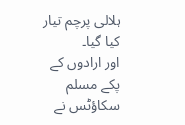ہلالی پرچم تیار کیا گیا۔
اور ارادوں کے پکے مسلم سکاؤٹس نے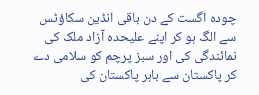چودہ اگست کے دن باقی انڈین سکاؤٹس سے الگ ہو کر اپنے علیحدہ آزاد ملک کی نمائندگی کی اور سبز پرچم کو سلامی دے کر پاکستان سے باہر پاکستان کی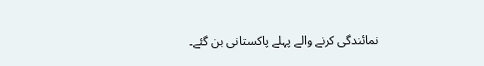نمائندگی کرنے والے پہلے پاکستانی بن گئے۔